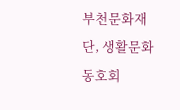부천문화재단, 생활문화동호회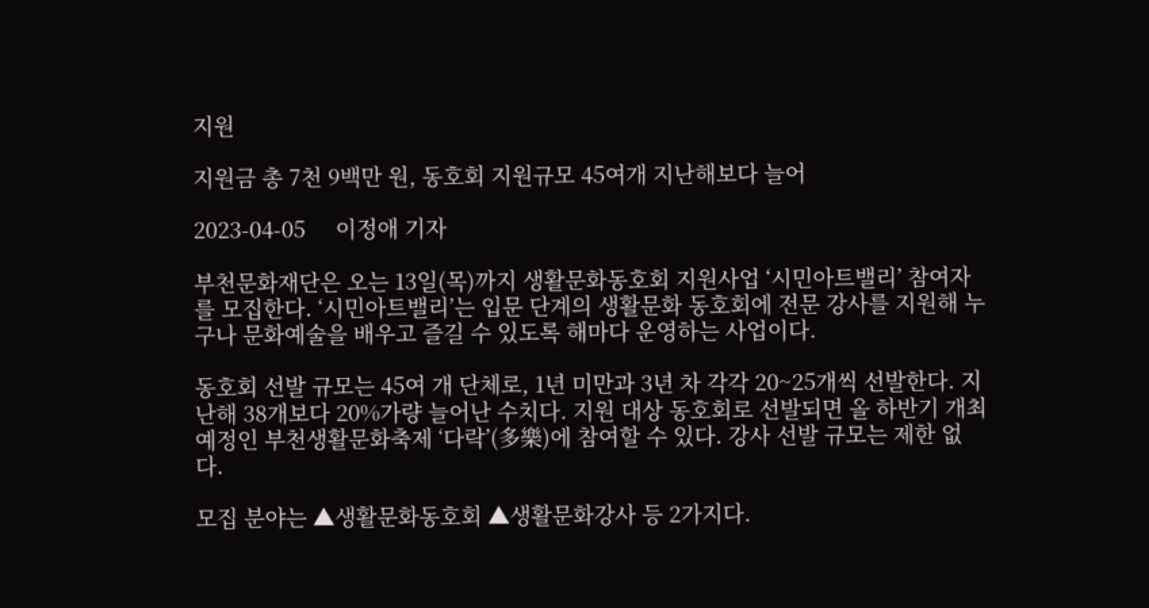지원

지원금 총 7천 9백만 원, 동호회 지원규모 45여개 지난해보다 늘어

2023-04-05     이정애 기자

부천문화재단은 오는 13일(목)까지 생활문화동호회 지원사업 ‘시민아트밸리’ 참여자를 모집한다. ‘시민아트밸리’는 입문 단계의 생활문화 동호회에 전문 강사를 지원해 누구나 문화예술을 배우고 즐길 수 있도록 해마다 운영하는 사업이다.

동호회 선발 규모는 45여 개 단체로, 1년 미만과 3년 차 각각 20~25개씩 선발한다. 지난해 38개보다 20%가량 늘어난 수치다. 지원 대상 동호회로 선발되면 올 하반기 개최 예정인 부천생활문화축제 ‘다락’(多樂)에 참여할 수 있다. 강사 선발 규모는 제한 없다.

모집 분야는 ▲생활문화동호회 ▲생활문화강사 등 2가지다.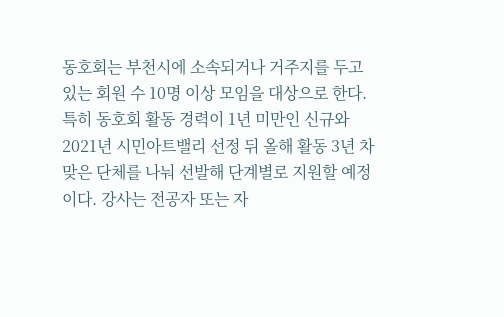동호회는 부천시에 소속되거나 거주지를 두고 있는 회원 수 10명 이상 모임을 대상으로 한다. 특히 동호회 활동 경력이 1년 미만인 신규와 2021년 시민아트밸리 선정 뒤 올해 활동 3년 차 맞은 단체를 나눠 선발해 단계별로 지원할 예정이다. 강사는 전공자 또는 자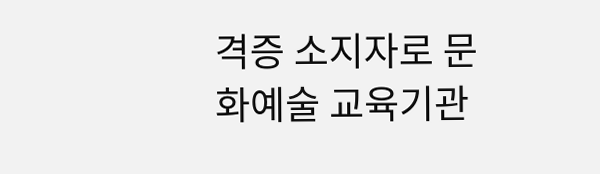격증 소지자로 문화예술 교육기관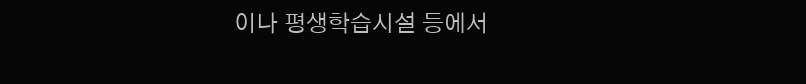이나 평생학습시설 등에서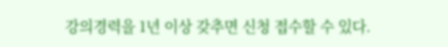강의경력을 1년 이상 갖추면 신청 접수할 수 있다.